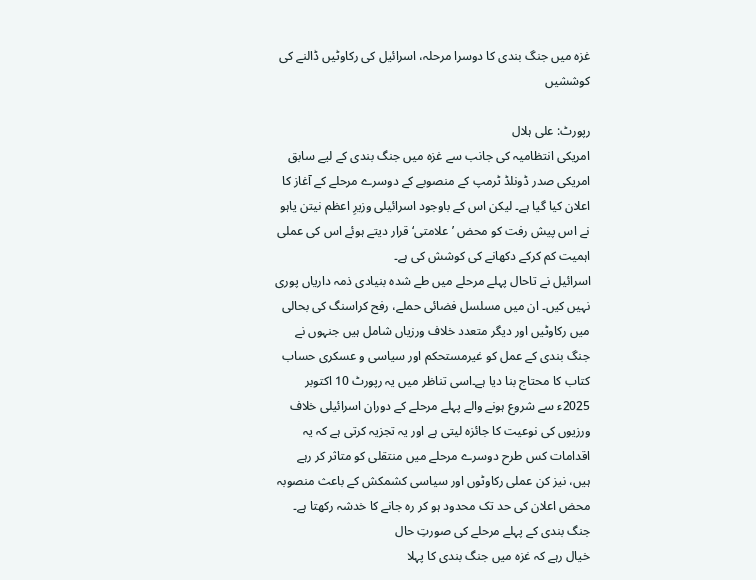غزہ میں جنگ بندی کا دوسرا مرحلہ، اسرائیل کی رکاوٹیں ڈالنے کی کوششیں

رپورٹ: علی ہلال
امریکی انتظامیہ کی جانب سے غزہ میں جنگ بندی کے لیے سابق امریکی صدر ڈونلڈ ٹرمپ کے منصوبے کے دوسرے مرحلے کے آغاز کا اعلان کیا گیا ہے۔ لیکن اس کے باوجود اسرائیلی وزیرِ اعظم نیتن یاہو نے اس پیش رفت کو محض ’علامتی‘ قرار دیتے ہوئے اس کی عملی اہمیت کم کرکے دکھانے کی کوشش کی ہے۔
اسرائیل نے تاحال پہلے مرحلے میں طے شدہ بنیادی ذمہ داریاں پوری نہیں کیں۔ ان میں مسلسل فضائی حملے، رفح کراسنگ کی بحالی میں رکاوٹیں اور دیگر متعدد خلاف ورزیاں شامل ہیں جنہوں نے جنگ بندی کے عمل کو غیرمستحکم اور سیاسی و عسکری حساب کتاب کا محتاج بنا دیا ہے۔اسی تناظر میں یہ رپورٹ 10 اکتوبر 2025ء سے شروع ہونے والے پہلے مرحلے کے دوران اسرائیلی خلاف ورزیوں کی نوعیت کا جائزہ لیتی ہے اور یہ تجزیہ کرتی ہے کہ یہ اقدامات کس طرح دوسرے مرحلے میں منتقلی کو متاثر کر رہے ہیں، نیز کن عملی رکاوٹوں اور سیاسی کشمکش کے باعث منصوبہ محض اعلان کی حد تک محدود ہو کر رہ جانے کا خدشہ رکھتا ہے۔
جنگ بندی کے پہلے مرحلے کی صورتِ حال
خیال رہے کہ غزہ میں جنگ بندی کا پہلا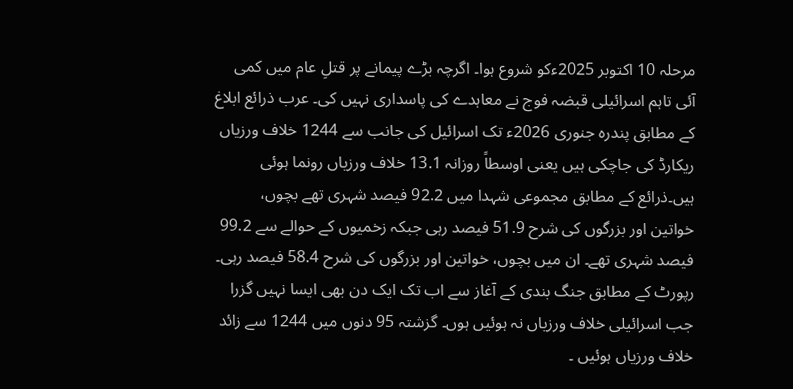مرحلہ 10 اکتوبر 2025ءکو شروع ہوا۔ اگرچہ بڑے پیمانے پر قتلِ عام میں کمی آئی تاہم اسرائیلی قبضہ فوج نے معاہدے کی پاسداری نہیں کی۔ عرب ذرائع ابلاغ کے مطابق پندرہ جنوری 2026ء تک اسرائیل کی جانب سے 1244 خلاف ورزیاں ریکارڈ کی جاچکی ہیں یعنی اوسطاً روزانہ 13.1 خلاف ورزیاں رونما ہوئی ہیں۔ذرائع کے مطابق مجموعی شہدا میں 92.2 فیصد شہری تھے بچوں، خواتین اور بزرگوں کی شرح 51.9 فیصد رہی جبکہ زخمیوں کے حوالے سے 99.2 فیصد شہری تھے۔ ان میں بچوں، خواتین اور بزرگوں کی شرح 58.4 فیصد رہی۔ رپورٹ کے مطابق جنگ بندی کے آغاز سے اب تک ایک دن بھی ایسا نہیں گزرا جب اسرائیلی خلاف ورزیاں نہ ہوئیں ہوں۔ گزشتہ 95 دنوں میں 1244 سے زائد خلاف ورزیاں ہوئیں ۔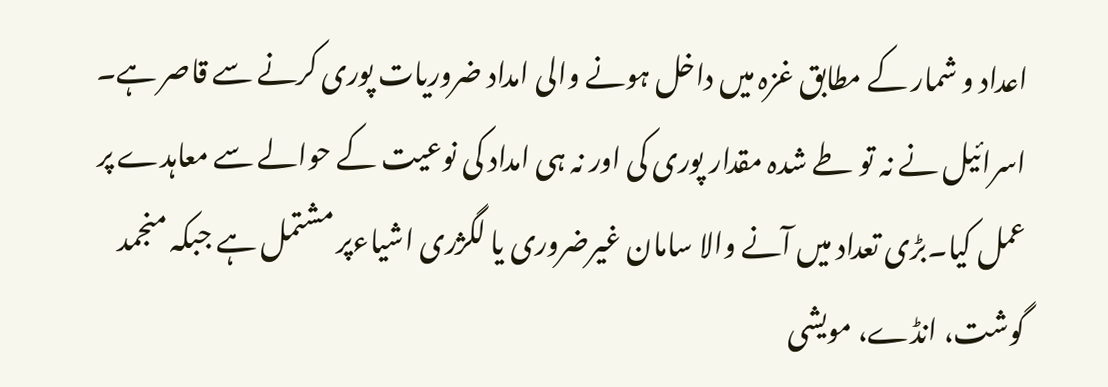اعداد و شمار کے مطابق غزہ میں داخل ہونے والی امداد ضروریات پوری کرنے سے قاصر ہے۔ اسرائیل نے نہ تو طے شدہ مقدار پوری کی اور نہ ہی امداد کی نوعیت کے حوالے سے معاہدے پر عمل کیا۔بڑی تعداد میں آنے والا سامان غیرضروری یا لگژری اشیاءپر مشتمل ہے جبکہ منجمد گوشت، انڈے، مویشی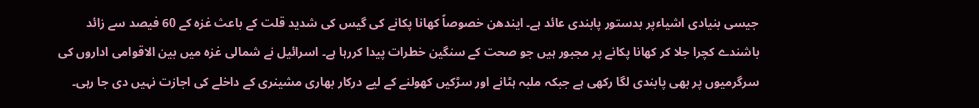جیسی بنیادی اشیاءپر بدستور پابندی عائد ہے۔ ایندھن خصوصاً کھانا پکانے کی گیس کی شدید قلت کے باعث غزہ کے 60 فیصد سے زائد باشندے کچرا جلا کر کھانا پکانے پر مجبور ہیں جو صحت کے سنگین خطرات پیدا کررہا ہے۔ اسرائیل نے شمالی غزہ میں بین الاقوامی اداروں کی سرگرمیوں پر بھی پابندی لگا رکھی ہے جبکہ ملبہ ہٹانے اور سڑکیں کھولنے کے لیے درکار بھاری مشینری کے داخلے کی اجازت نہیں دی جا رہی۔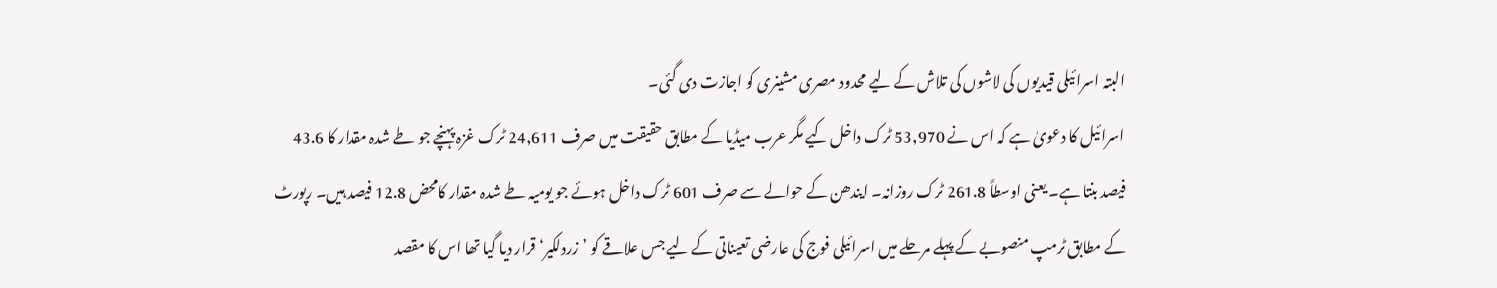البتہ اسرائیلی قیدیوں کی لاشوں کی تلاش کے لیے محدود مصری مشینری کو اجازت دی گئی۔
اسرائیل کا دعویٰ ہے کہ اس نے 53,970 ٹرک داخل کیے مگر عرب میڈیا کے مطابق حقیقت میں صرف 24,611 ٹرک غزہ پہنچے جو طے شدہ مقدار کا 43.6 فیصد بنتا ہے۔ یعنی اوسطاً 261.8 ٹرک روزانہ۔ ایندھن کے حوالے سے صرف 601 ٹرک داخل ہوئے جو یومیہ طے شدہ مقدار کامحض 12.8 فیصد ہیں۔ رپورٹ کے مطابق ٹرمپ منصوبے کے پہلے مرحلے میں اسرائیلی فوج کی عارضی تعیناتی کے لیے جس علاقے کو ’زردلکیر‘ قرار دیا گیا تھا اس کا مقصد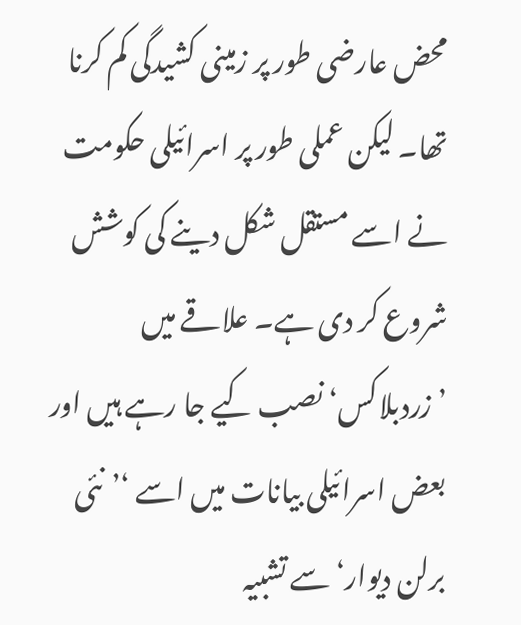محض عارضی طور پر زمینی کشیدگی کم کرنا تھا۔ لیکن عملی طور پر اسرائیلی حکومت نے اسے مستقل شکل دینے کی کوشش شروع کر دی ہے۔ علاقے میں ’زردبلاکس‘ نصب کیے جا رہے ہیں اور بعض اسرائیلی بیانات میں اسے ‘’نئی برلن دیوار‘ سے تشبیہ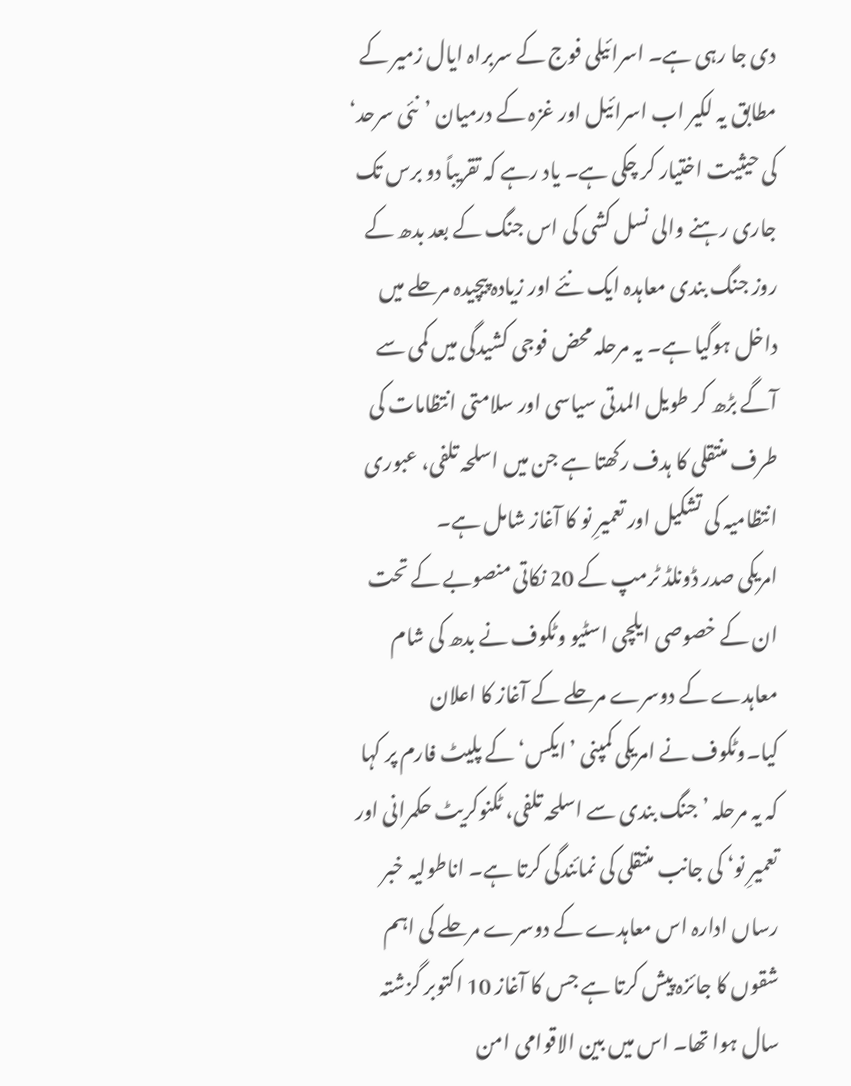دی جا رہی ہے۔ اسرائیلی فوج کے سربراہ ایال زمیر کے مطابق یہ لکیر اب اسرائیل اور غزہ کے درمیان ’نئی سرحد‘ کی حیثیت اختیار کر چکی ہے۔ یاد رہے کہ تقریباً دو برس تک جاری رہنے والی نسل کشی کی اس جنگ کے بعد بدھ کے روز جنگ بندی معاہدہ ایک نئے اور زیادہ پیچیدہ مرحلے میں داخل ہوگیا ہے۔ یہ مرحلہ محض فوجی کشیدگی میں کمی سے آگے بڑھ کر طویل المدتی سیاسی اور سلامتی انتظامات کی طرف منتقلی کا ہدف رکھتا ہے جن میں اسلحہ تلفی، عبوری انتظامیہ کی تشکیل اور تعمیرِ نو کا آغاز شامل ہے۔
امریکی صدر ڈونلڈ ٹرمپ کے 20 نکاتی منصوبے کے تحت ان کے خصوصی ایلچی اسٹیو وٹکوف نے بدھ کی شام معاہدے کے دوسرے مرحلے کے آغاز کا اعلان کیا۔وٹکوف نے امریکی کمپنی ’ایکس‘ کے پلیٹ فارم پر کہا کہ یہ مرحلہ ’جنگ بندی سے اسلحہ تلفی، ٹکنوکریٹ حکمرانی اور تعمیرِ نو‘ کی جانب منتقلی کی نمائندگی کرتا ہے۔ اناطولیہ خبر رساں ادارہ اس معاہدے کے دوسرے مرحلے کی اہم شقوں کا جائزہ پیش کرتا ہے جس کا آغاز 10 اکتوبر گزشتہ سال ہوا تھا۔ اس میں بین الاقوامی امن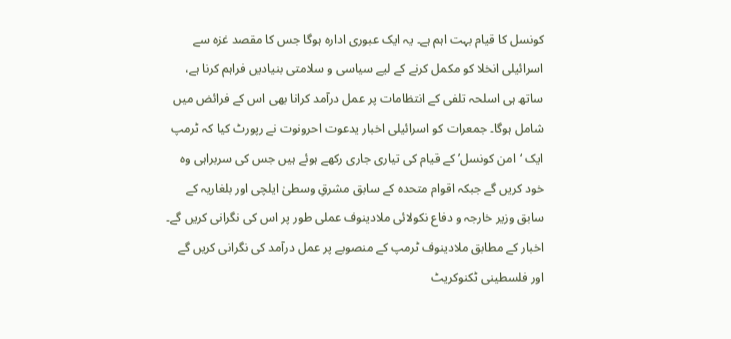کونسل کا قیام بہت اہم ہے۔ یہ ایک عبوری ادارہ ہوگا جس کا مقصد غزہ سے اسرائیلی انخلا کو مکمل کرنے کے لیے سیاسی و سلامتی بنیادیں فراہم کرنا ہے، ساتھ ہی اسلحہ تلفی کے انتظامات پر عمل درآمد کرانا بھی اس کے فرائض میں شامل ہوگا۔ جمعرات کو اسرائیلی اخبار یدعوت احرونوت نے رپورٹ کیا کہ ٹرمپ ایک ‘امن کونسل’ کے قیام کی تیاری جاری رکھے ہوئے ہیں جس کی سربراہی وہ خود کریں گے جبکہ اقوام متحدہ کے سابق مشرقِ وسطیٰ ایلچی اور بلغاریہ کے سابق وزیر خارجہ و دفاع نکولائی ملادینوف عملی طور پر اس کی نگرانی کریں گے۔ اخبار کے مطابق ملادینوف ٹرمپ کے منصوبے پر عمل درآمد کی نگرانی کریں گے اور فلسطینی ٹکنوکریٹ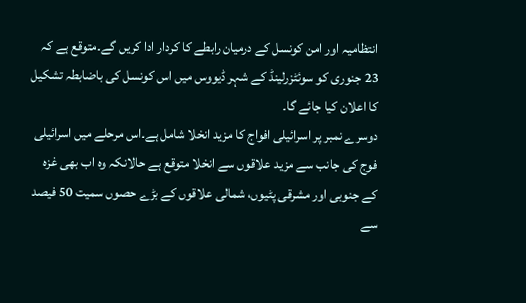انتظامیہ اور امن کونسل کے درمیان رابطے کا کردار ادا کریں گے۔متوقع ہے کہ 23 جنوری کو سوئٹزرلینڈ کے شہر ڈیووس میں اس کونسل کی باضابطہ تشکیل کا اعلان کیا جائے گا۔
دوسرے نمبر پر اسرائیلی افواج کا مزید انخلا شامل ہے۔اس مرحلے میں اسرائیلی فوج کی جانب سے مزید علاقوں سے انخلا متوقع ہے حالانکہ وہ اب بھی غزہ کے جنوبی اور مشرقی پٹیوں، شمالی علاقوں کے بڑے حصوں سمیت 50 فیصد سے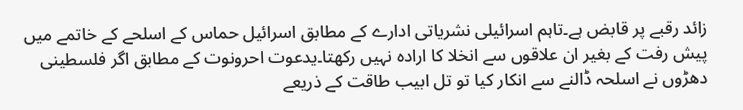زائد رقبے پر قابض ہے۔تاہم اسرائیلی نشریاتی ادارے کے مطابق اسرائیل حماس کے اسلحے کے خاتمے میں پیش رفت کے بغیر ان علاقوں سے انخلا کا ارادہ نہیں رکھتا۔یدعوت احرونوت کے مطابق اگر فلسطینی دھڑوں نے اسلحہ ڈالنے سے انکار کیا تو تل ابیب طاقت کے ذریعے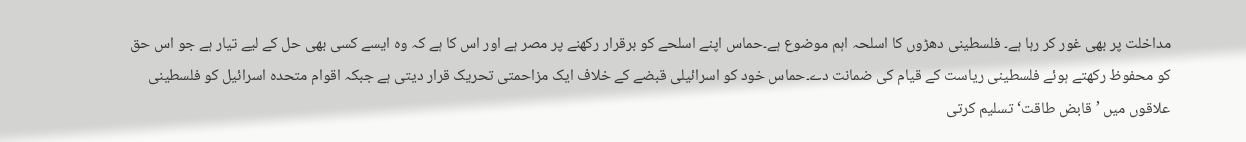مداخلت پر بھی غور کر رہا ہے۔ فلسطینی دھڑوں کا اسلحہ اہم موضوع ہے۔حماس اپنے اسلحے کو برقرار رکھنے پر مصر ہے اور اس کا ہے کہ وہ ایسے کسی بھی حل کے لیے تیار ہے جو اس حق کو محفوظ رکھتے ہوئے فلسطینی ریاست کے قیام کی ضمانت دے۔حماس خود کو اسرائیلی قبضے کے خلاف ایک مزاحمتی تحریک قرار دیتی ہے جبکہ اقوام متحدہ اسرائیل کو فلسطینی علاقوں میں ’قابض طاقت‘ تسلیم کرتی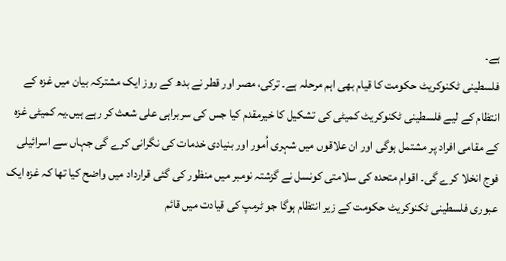ہے۔
فلسطینی ٹکنوکریٹ حکومت کا قیام بھی اہم مرحلہ ہے۔ ترکی، مصر اور قطر نے بدھ کے روز ایک مشترکہ بیان میں غزہ کے انتظام کے لیے فلسطینی ٹکنوکریٹ کمیٹی کی تشکیل کا خیرمقدم کیا جس کی سربراہی علی شعث کر رہے ہیں۔یہ کمیٹی غزہ کے مقامی افراد پر مشتمل ہوگی اور ان علاقوں میں شہری اُمور اور بنیادی خدمات کی نگرانی کرے گی جہاں سے اسرائیلی فوج انخلا کرے گی۔ اقوام متحدہ کی سلامتی کونسل نے گزشتہ نومبر میں منظور کی گئی قرارداد میں واضح کیا تھا کہ غزہ ایک عبوری فلسطینی ٹکنوکریٹ حکومت کے زیر انتظام ہوگا جو ٹرمپ کی قیادت میں قائم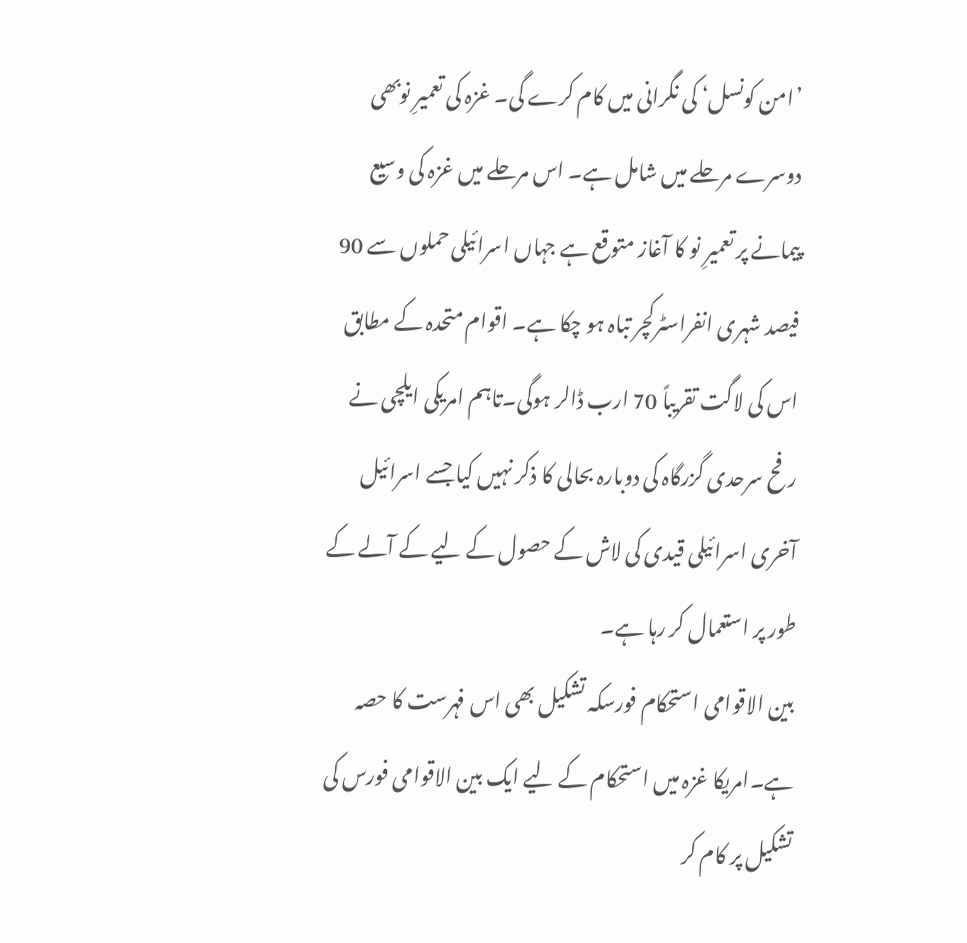’امن کونسل‘ کی نگرانی میں کام کرے گی۔ غزہ کی تعمیرِ نوبھی دوسرے مرحلے میں شامل ہے۔ اس مرحلے میں غزہ کی وسیع پیمانے پر تعمیرِ نو کا آغاز متوقع ہے جہاں اسرائیلی حملوں سے 90 فیصد شہری انفراسٹرکچر تباہ ہو چکا ہے۔ اقوام متحدہ کے مطابق اس کی لاگت تقریباً 70 ارب ڈالر ہوگی۔تاہم امریکی ایلچی نے رفح سرحدی گزرگاہ کی دوبارہ بحالی کا ذکر نہیں کیا جسے اسرائیل آخری اسرائیلی قیدی کی لاش کے حصول کے لیے کے آلے کے طور پر استعمال کر رہا ہے۔
بین الاقوامی استحکام فورسکہ تشکیل بھی اس فہرست کا حصہ ہے۔امریکا غزہ میں استحکام کے لیے ایک بین الاقوامی فورس کی تشکیل پر کام کر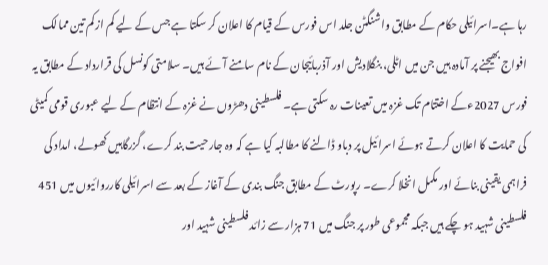رہا ہے۔اسرائیلی حکام کے مطابق واشنگٹن جلد اس فورس کے قیام کا اعلان کر سکتا ہے جس کے لیے کم از کم تین ممالک افواج بھیجنے پر آمادہ ہیں جن میں اٹلی، بنگلادیش اور آذربائیجان کے نام سامنے آئے ہیں۔ سلامتی کونسل کی قرارداد کے مطابق یہ فورس 2027ءکے اختتام تک غزہ میں تعینات رہ سکتی ہے۔ فلسطینی دھڑوں نے غزہ کے انتظام کے لیے عبوری قومی کمیٹی کی حمایت کا اعلان کرتے ہوئے اسرائیل پر دباو ڈالنے کا مطالبہ کیا ہے کہ وہ جارحیت بند کرے، گزرگاہیں کھولے، امداد کی فراہمی یقینی بنائے اور مکمل انخلا کرے۔ رپورٹ کے مطابق جنگ بندی کے آغاز کے بعد سے اسرائیلی کارروائیوں میں 451 فلسطینی شہید ہو چکے ہیں جبکہ مجموعی طور پر جنگ میں 71 ہزار سے زائد فلسطینی شہید اور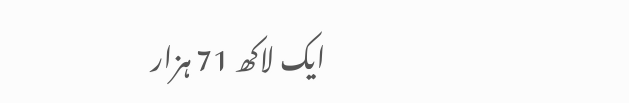ایک لاکھ 71 ہزار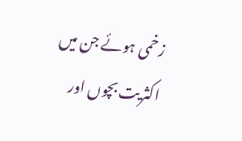زخمی ہوئے جن میں اکثریت بچوں اور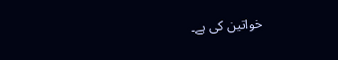خواتین کی ہے۔